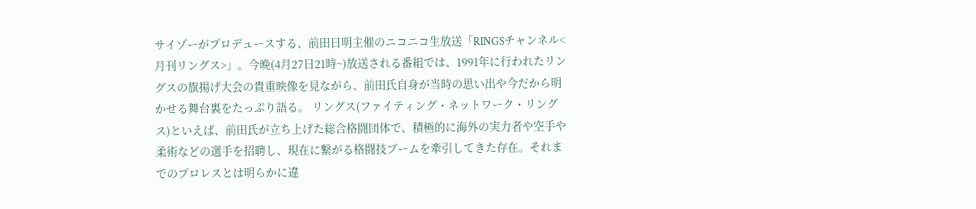サイゾーがプロデュースする、前田日明主催のニコニコ生放送「RINGSチャンネル<月刊リングス>」。今晩(4月27日21時~)放送される番組では、1991年に行われたリングスの旗揚げ大会の貴重映像を見ながら、前田氏自身が当時の思い出や今だから明かせる舞台裏をたっぷり語る。 リングス(ファイティング・ネットワーク・リングス)といえば、前田氏が立ち上げた総合格闘団体で、積極的に海外の実力者や空手や柔術などの選手を招聘し、現在に繋がる格闘技ブームを牽引してきた存在。それまでのプロレスとは明らかに違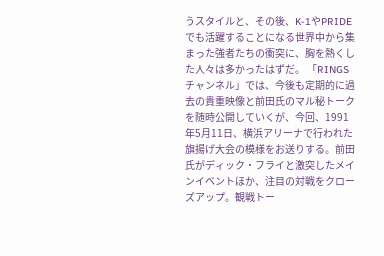うスタイルと、その後、K-1やPRIDEでも活躍することになる世界中から集まった強者たちの衝突に、胸を熱くした人々は多かったはずだ。 「RINGSチャンネル」では、今後も定期的に過去の貴重映像と前田氏のマル秘トークを随時公開していくが、今回、1991年5月11日、横浜アリーナで行われた旗揚げ大会の模様をお送りする。前田氏がディック・フライと激突したメインイベントほか、注目の対戦をクローズアップ。観戦トー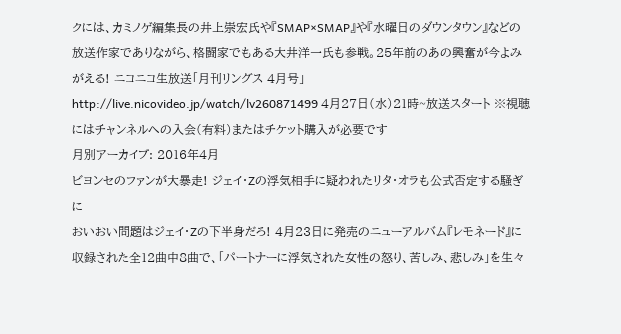クには、カミノゲ編集長の井上崇宏氏や『SMAP×SMAP』や『水曜日のダウンタウン』などの放送作家でありながら、格闘家でもある大井洋一氏も参戦。25年前のあの興奮が今よみがえる! ニコニコ生放送「月刊リングス 4月号」 http://live.nicovideo.jp/watch/lv260871499 4月27日(水)21時~放送スタート ※視聴にはチャンネルへの入会(有料)またはチケット購入が必要です
月別アーカイブ: 2016年4月
ビヨンセのファンが大暴走! ジェイ・Zの浮気相手に疑われたリタ・オラも公式否定する騒ぎに
おいおい問題はジェイ・Zの下半身だろ! 4月23日に発売のニューアルバム『レモネード』に収録された全12曲中8曲で、「パートナーに浮気された女性の怒り、苦しみ、悲しみ」を生々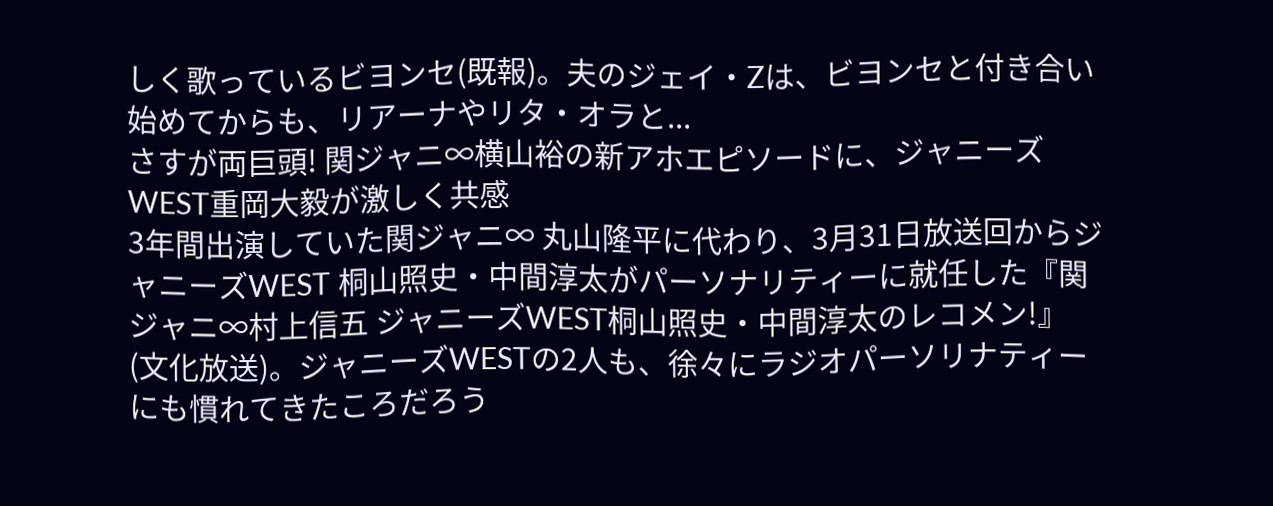しく歌っているビヨンセ(既報)。夫のジェイ・Zは、ビヨンセと付き合い始めてからも、リアーナやリタ・オラと...
さすが両巨頭! 関ジャニ∞横山裕の新アホエピソードに、ジャニーズWEST重岡大毅が激しく共感
3年間出演していた関ジャニ∞ 丸山隆平に代わり、3月31日放送回からジャニーズWEST 桐山照史・中間淳太がパーソナリティーに就任した『関ジャニ∞村上信五 ジャニーズWEST桐山照史・中間淳太のレコメン!』(文化放送)。ジャニーズWESTの2人も、徐々にラジオパーソリナティーにも慣れてきたころだろう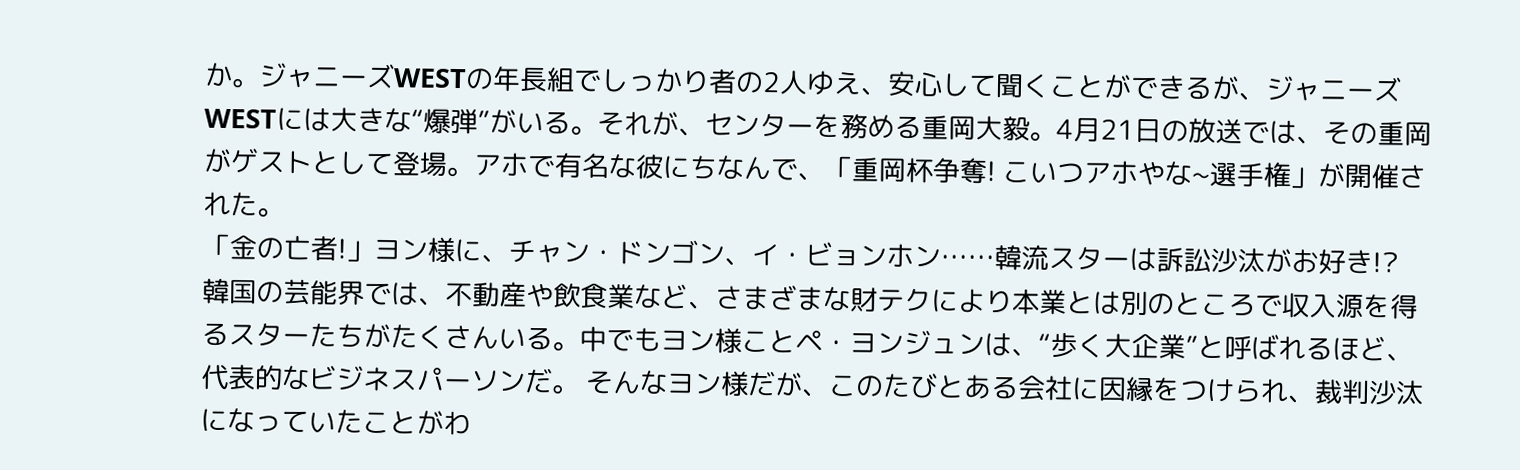か。ジャニーズWESTの年長組でしっかり者の2人ゆえ、安心して聞くことができるが、ジャニーズWESTには大きな“爆弾”がいる。それが、センターを務める重岡大毅。4月21日の放送では、その重岡がゲストとして登場。アホで有名な彼にちなんで、「重岡杯争奪! こいつアホやな~選手権」が開催された。
「金の亡者!」ヨン様に、チャン・ドンゴン、イ・ビョンホン……韓流スターは訴訟沙汰がお好き!?
韓国の芸能界では、不動産や飲食業など、さまざまな財テクにより本業とは別のところで収入源を得るスターたちがたくさんいる。中でもヨン様ことペ・ヨンジュンは、“歩く大企業”と呼ばれるほど、代表的なビジネスパーソンだ。 そんなヨン様だが、このたびとある会社に因縁をつけられ、裁判沙汰になっていたことがわ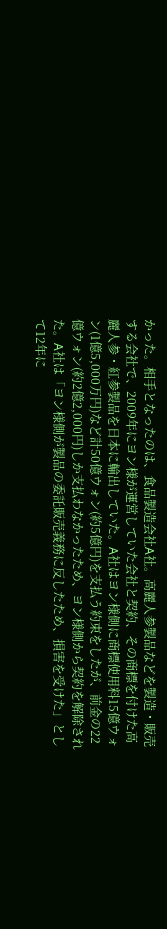かった。相手となったのは、食品製造会社A社。高麗人参製品などを製造・販売する会社で、2009年にヨン様が運営していた会社と契約、その商標を付けた高麗人参・紅参製品を日本に輸出していた。A社はヨン様側に商標使用料15億ウォン(1億5,000万円)など計50億ウォン(約5億円)を支払う約束をしたが、前金の22億ウォン(約2億2,000円)しか支払わなかったため、ヨン様側から契約を解除された。A社は「ヨン様側が製品の委託販売義務に反したため、損害を受けた」として12年に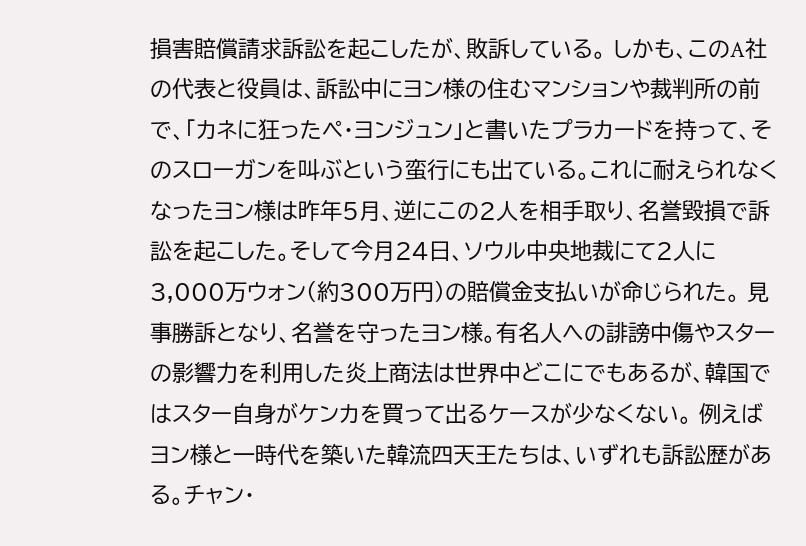損害賠償請求訴訟を起こしたが、敗訴している。 しかも、このA社の代表と役員は、訴訟中にヨン様の住むマンションや裁判所の前で、「カネに狂ったペ・ヨンジュン」と書いたプラカードを持って、そのスローガンを叫ぶという蛮行にも出ている。これに耐えられなくなったヨン様は昨年5月、逆にこの2人を相手取り、名誉毀損で訴訟を起こした。そして今月24日、ソウル中央地裁にて2人に3,000万ウォン(約300万円)の賠償金支払いが命じられた。 見事勝訴となり、名誉を守ったヨン様。有名人への誹謗中傷やスターの影響力を利用した炎上商法は世界中どこにでもあるが、韓国ではスター自身がケンカを買って出るケースが少なくない。 例えばヨン様と一時代を築いた韓流四天王たちは、いずれも訴訟歴がある。チャン・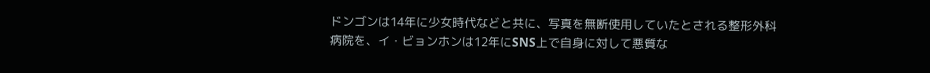ドンゴンは14年に少女時代などと共に、写真を無断使用していたとされる整形外科病院を、イ・ビョンホンは12年にSNS上で自身に対して悪質な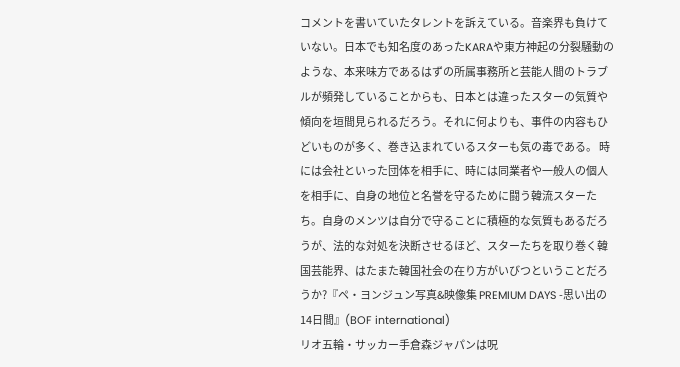コメントを書いていたタレントを訴えている。音楽界も負けていない。日本でも知名度のあったKARAや東方神起の分裂騒動のような、本来味方であるはずの所属事務所と芸能人間のトラブルが頻発していることからも、日本とは違ったスターの気質や傾向を垣間見られるだろう。それに何よりも、事件の内容もひどいものが多く、巻き込まれているスターも気の毒である。 時には会社といった団体を相手に、時には同業者や一般人の個人を相手に、自身の地位と名誉を守るために闘う韓流スターたち。自身のメンツは自分で守ることに積極的な気質もあるだろうが、法的な対処を決断させるほど、スターたちを取り巻く韓国芸能界、はたまた韓国社会の在り方がいびつということだろうか?『ペ・ヨンジュン写真&映像集 PREMIUM DAYS -思い出の14日間』(BOF international)
リオ五輪・サッカー手倉森ジャパンは呪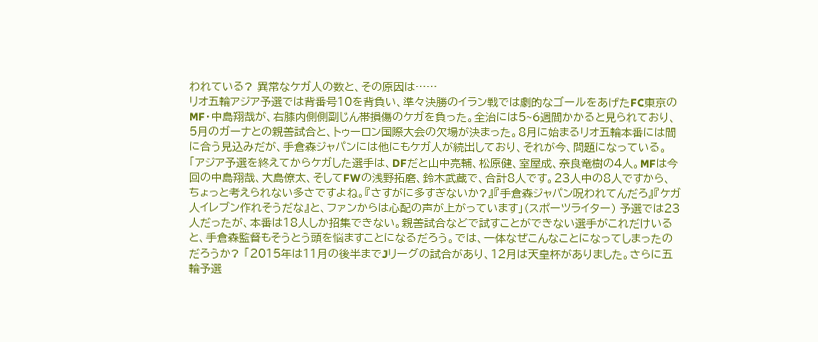われている? 異常なケガ人の数と、その原因は……
リオ五輪アジア予選では背番号10を背負い、準々決勝のイラン戦では劇的なゴールをあげたFC東京のMF・中島翔哉が、右膝内側側副じん帯損傷のケガを負った。全治には5~6週間かかると見られており、5月のガーナとの親善試合と、トゥーロン国際大会の欠場が決まった。8月に始まるリオ五輪本番には間に合う見込みだが、手倉森ジャパンには他にもケガ人が続出しており、それが今、問題になっている。 「アジア予選を終えてからケガした選手は、DFだと山中亮輔、松原健、室屋成、奈良竜樹の4人。MFは今回の中島翔哉、大島僚太、そしてFWの浅野拓磨、鈴木武蔵で、合計8人です。23人中の8人ですから、ちょっと考えられない多さですよね。『さすがに多すぎないか?』『手倉森ジャパン呪われてんだろ』『ケガ人イレブン作れそうだな』と、ファンからは心配の声が上がっています」(スポーツライター) 予選では23人だったが、本番は18人しか招集できない。親善試合などで試すことができない選手がこれだけいると、手倉森監督もそうとう頭を悩ますことになるだろう。では、一体なぜこんなことになってしまったのだろうか? 「2015年は11月の後半までJリーグの試合があり、12月は天皇杯がありました。さらに五輪予選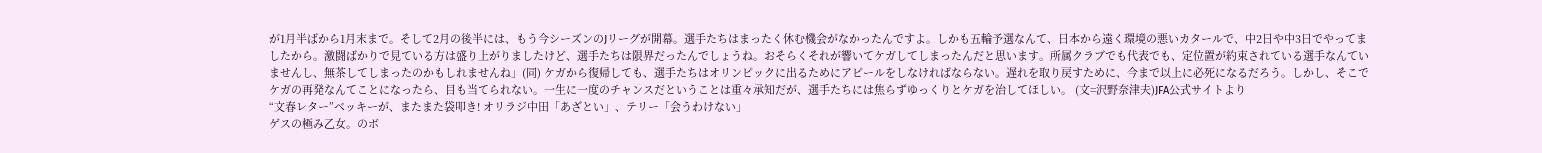が1月半ばから1月末まで。そして2月の後半には、もう今シーズンのJリーグが開幕。選手たちはまったく休む機会がなかったんですよ。しかも五輪予選なんて、日本から遠く環境の悪いカタールで、中2日や中3日でやってましたから。激闘ばかりで見ている方は盛り上がりましたけど、選手たちは限界だったんでしょうね。おそらくそれが響いてケガしてしまったんだと思います。所属クラブでも代表でも、定位置が約束されている選手なんていませんし、無茶してしまったのかもしれませんね」(同) ケガから復帰しても、選手たちはオリンピックに出るためにアピールをしなければならない。遅れを取り戻すために、今まで以上に必死になるだろう。しかし、そこでケガの再発なんてことになったら、目も当てられない。一生に一度のチャンスだということは重々承知だが、選手たちには焦らずゆっくりとケガを治してほしい。 (文=沢野奈津夫)JFA公式サイトより
“文春レター”ベッキーが、またまた袋叩き! オリラジ中田「あざとい」、テリー「会うわけない」
ゲスの極み乙女。のボ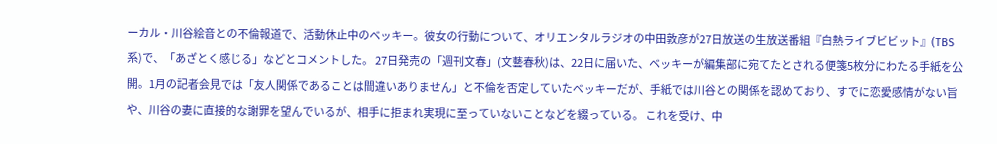ーカル・川谷絵音との不倫報道で、活動休止中のベッキー。彼女の行動について、オリエンタルラジオの中田敦彦が27日放送の生放送番組『白熱ライブビビット』(TBS系)で、「あざとく感じる」などとコメントした。 27日発売の「週刊文春」(文藝春秋)は、22日に届いた、ベッキーが編集部に宛てたとされる便箋5枚分にわたる手紙を公開。1月の記者会見では「友人関係であることは間違いありません」と不倫を否定していたベッキーだが、手紙では川谷との関係を認めており、すでに恋愛感情がない旨や、川谷の妻に直接的な謝罪を望んでいるが、相手に拒まれ実現に至っていないことなどを綴っている。 これを受け、中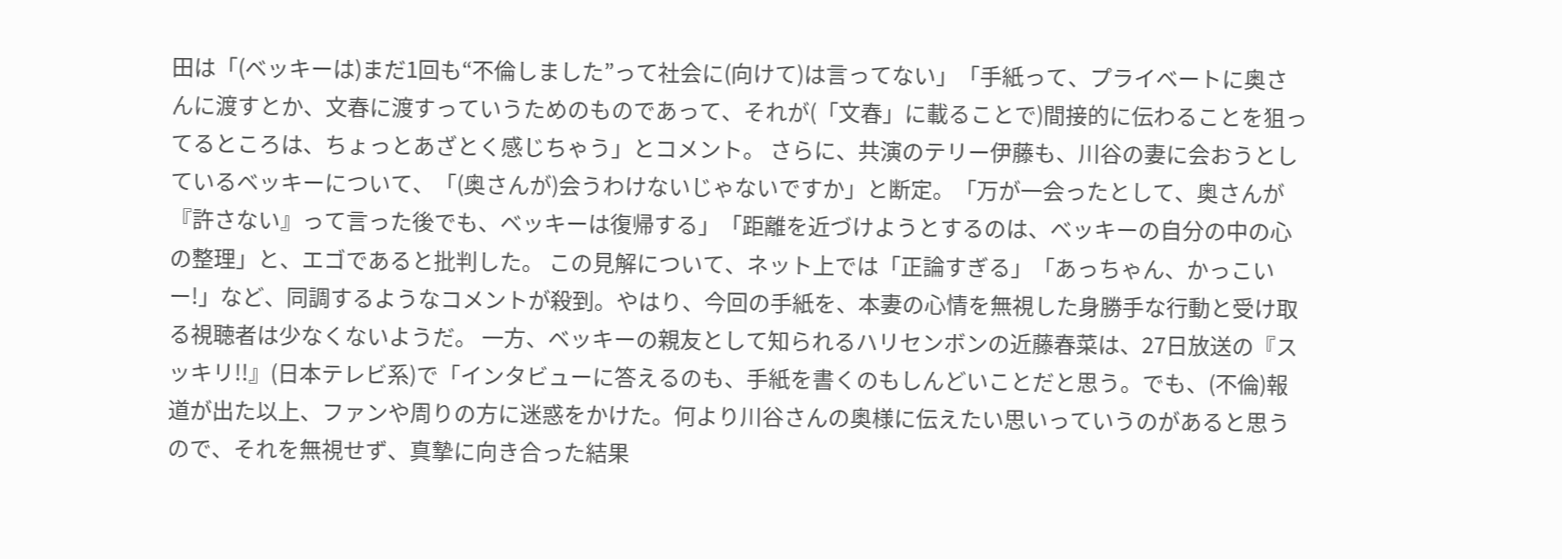田は「(ベッキーは)まだ1回も“不倫しました”って社会に(向けて)は言ってない」「手紙って、プライベートに奥さんに渡すとか、文春に渡すっていうためのものであって、それが(「文春」に載ることで)間接的に伝わることを狙ってるところは、ちょっとあざとく感じちゃう」とコメント。 さらに、共演のテリー伊藤も、川谷の妻に会おうとしているベッキーについて、「(奥さんが)会うわけないじゃないですか」と断定。「万が一会ったとして、奥さんが『許さない』って言った後でも、ベッキーは復帰する」「距離を近づけようとするのは、ベッキーの自分の中の心の整理」と、エゴであると批判した。 この見解について、ネット上では「正論すぎる」「あっちゃん、かっこいー!」など、同調するようなコメントが殺到。やはり、今回の手紙を、本妻の心情を無視した身勝手な行動と受け取る視聴者は少なくないようだ。 一方、ベッキーの親友として知られるハリセンボンの近藤春菜は、27日放送の『スッキリ!!』(日本テレビ系)で「インタビューに答えるのも、手紙を書くのもしんどいことだと思う。でも、(不倫)報道が出た以上、ファンや周りの方に迷惑をかけた。何より川谷さんの奥様に伝えたい思いっていうのがあると思うので、それを無視せず、真摯に向き合った結果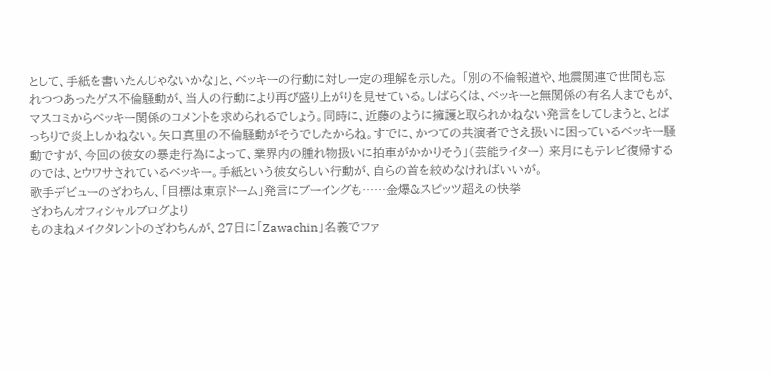として、手紙を書いたんじゃないかな」と、ベッキーの行動に対し一定の理解を示した。 「別の不倫報道や、地震関連で世間も忘れつつあったゲス不倫騒動が、当人の行動により再び盛り上がりを見せている。しばらくは、ベッキーと無関係の有名人までもが、マスコミからベッキー関係のコメントを求められるでしょう。同時に、近藤のように擁護と取られかねない発言をしてしまうと、とばっちりで炎上しかねない。矢口真里の不倫騒動がそうでしたからね。すでに、かつての共演者でさえ扱いに困っているベッキー騒動ですが、今回の彼女の暴走行為によって、業界内の腫れ物扱いに拍車がかかりそう」(芸能ライター) 来月にもテレビ復帰するのでは、とウワサされているベッキー。手紙という彼女らしい行動が、自らの首を絞めなければいいが。
歌手デビューのざわちん、「目標は東京ドーム」発言にブーイングも……金爆&スピッツ超えの快挙
ざわちんオフィシャルブログより
ものまねメイクタレントのざわちんが、27日に「Zawachin」名義でファ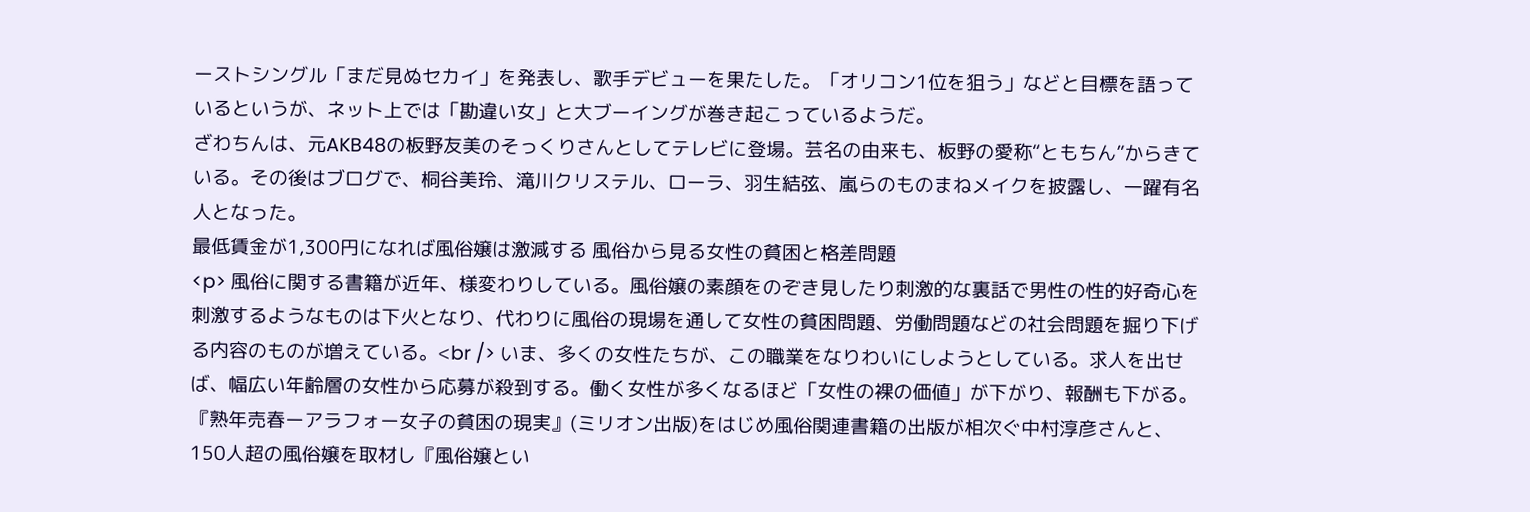ーストシングル「まだ見ぬセカイ」を発表し、歌手デビューを果たした。「オリコン1位を狙う」などと目標を語っているというが、ネット上では「勘違い女」と大ブーイングが巻き起こっているようだ。
ざわちんは、元AKB48の板野友美のそっくりさんとしてテレビに登場。芸名の由来も、板野の愛称“ともちん”からきている。その後はブログで、桐谷美玲、滝川クリステル、ローラ、羽生結弦、嵐らのものまねメイクを披露し、一躍有名人となった。
最低賃金が1,300円になれば風俗嬢は激減する 風俗から見る女性の貧困と格差問題
<p> 風俗に関する書籍が近年、様変わりしている。風俗嬢の素顔をのぞき見したり刺激的な裏話で男性の性的好奇心を刺激するようなものは下火となり、代わりに風俗の現場を通して女性の貧困問題、労働問題などの社会問題を掘り下げる内容のものが増えている。<br /> いま、多くの女性たちが、この職業をなりわいにしようとしている。求人を出せば、幅広い年齢層の女性から応募が殺到する。働く女性が多くなるほど「女性の裸の価値」が下がり、報酬も下がる。『熟年売春ーアラフォー女子の貧困の現実』(ミリオン出版)をはじめ風俗関連書籍の出版が相次ぐ中村淳彦さんと、150人超の風俗嬢を取材し『風俗嬢とい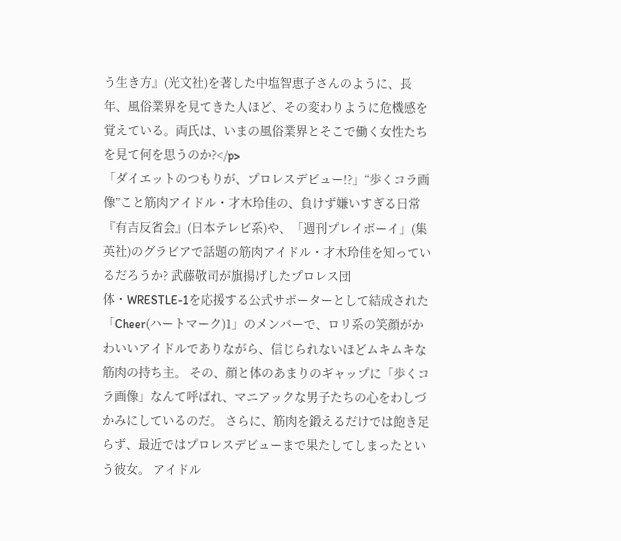う生き方』(光文社)を著した中塩智恵子さんのように、長年、風俗業界を見てきた人ほど、その変わりように危機感を覚えている。両氏は、いまの風俗業界とそこで働く女性たちを見て何を思うのか?</p>
「ダイエットのつもりが、プロレスデビュー!?」“歩くコラ画像”こと筋肉アイドル・才木玲佳の、負けず嫌いすぎる日常
『有吉反省会』(日本テレビ系)や、「週刊プレイボーイ」(集英社)のグラビアで話題の筋肉アイドル・才木玲佳を知っているだろうか? 武藤敬司が旗揚げしたプロレス団体・WRESTLE-1を応援する公式サポーターとして結成された「Cheer(ハートマーク)1」のメンバーで、ロリ系の笑顔がかわいいアイドルでありながら、信じられないほどムキムキな筋肉の持ち主。 その、顔と体のあまりのギャップに「歩くコラ画像」なんて呼ばれ、マニアックな男子たちの心をわしづかみにしているのだ。 さらに、筋肉を鍛えるだけでは飽き足らず、最近ではプロレスデビューまで果たしてしまったという彼女。 アイドル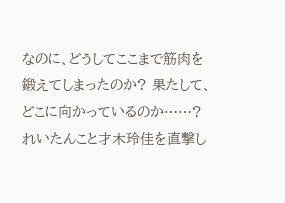なのに、どうしてここまで筋肉を鍛えてしまったのか? 果たして、どこに向かっているのか……? れいたんこと才木玲佳を直撃し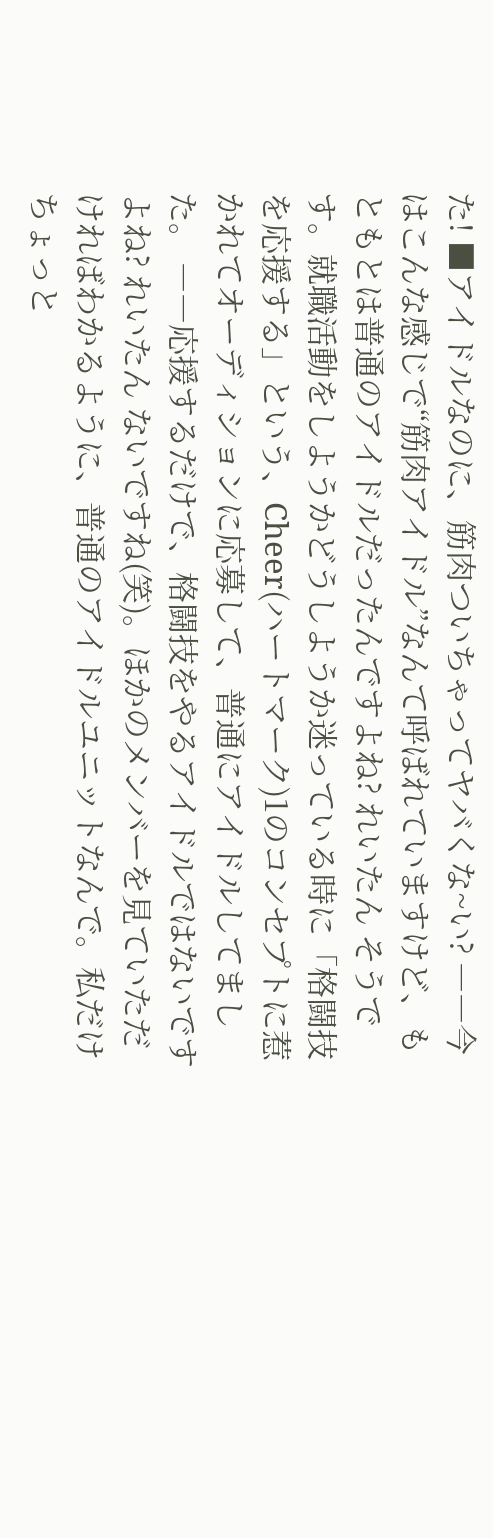た! ■アイドルなのに、筋肉ついちゃってヤバくな~い? ――今はこんな感じで“筋肉アイドル”なんて呼ばれていますけど、もともとは普通のアイドルだったんですよね? れいたん そうです。就職活動をしようかどうしようか迷っている時に「格闘技を応援する」という、Cheer(ハートマーク)1のコンセプトに惹かれてオーディションに応募して、普通にアイドルしてました。 ――応援するだけで、格闘技をやるアイドルではないですよね? れいたん ないですね(笑)。ほかのメンバーを見ていただければわかるように、普通のアイドルユニットなんで。私だけちょっと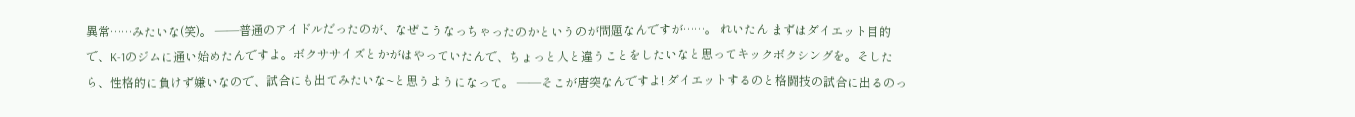異常……みたいな(笑)。 ――普通のアイドルだったのが、なぜこうなっちゃったのかというのが問題なんですが……。 れいたん まずはダイエット目的で、K-1のジムに通い始めたんですよ。ボクササイズとかがはやっていたんで、ちょっと人と違うことをしたいなと思ってキックボクシングを。そしたら、性格的に負けず嫌いなので、試合にも出てみたいな~と思うようになって。 ――そこが唐突なんですよ! ダイエットするのと格闘技の試合に出るのっ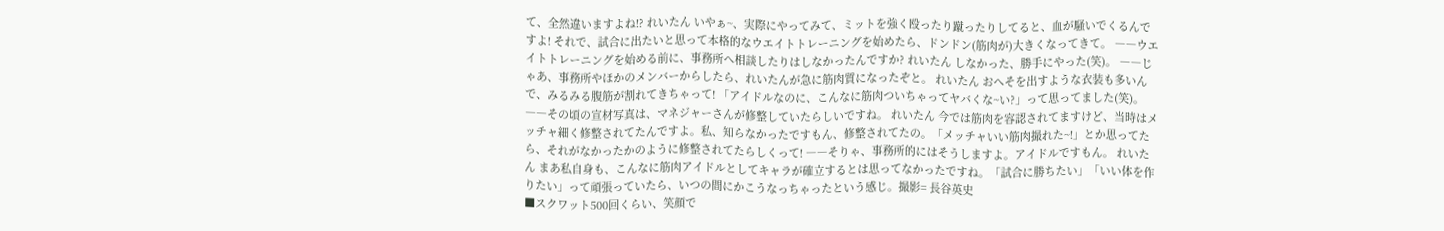て、全然違いますよね!? れいたん いやぁ~、実際にやってみて、ミットを強く殴ったり蹴ったりしてると、血が騒いでくるんですよ! それで、試合に出たいと思って本格的なウエイトトレーニングを始めたら、ドンドン(筋肉が)大きくなってきて。 ――ウエイトトレーニングを始める前に、事務所へ相談したりはしなかったんですか? れいたん しなかった、勝手にやった(笑)。 ――じゃあ、事務所やほかのメンバーからしたら、れいたんが急に筋肉質になったぞと。 れいたん おへそを出すような衣装も多いんで、みるみる腹筋が割れてきちゃって! 「アイドルなのに、こんなに筋肉ついちゃってヤバくな~い?」って思ってました(笑)。 ――その頃の宣材写真は、マネジャーさんが修整していたらしいですね。 れいたん 今では筋肉を容認されてますけど、当時はメッチャ細く修整されてたんですよ。私、知らなかったですもん、修整されてたの。「メッチャいい筋肉撮れた~!」とか思ってたら、それがなかったかのように修整されてたらしくって! ――そりゃ、事務所的にはそうしますよ。アイドルですもん。 れいたん まあ私自身も、こんなに筋肉アイドルとしてキャラが確立するとは思ってなかったですね。「試合に勝ちたい」「いい体を作りたい」って頑張っていたら、いつの間にかこうなっちゃったという感じ。撮影= 長谷英史
■スクワット500回くらい、笑顔で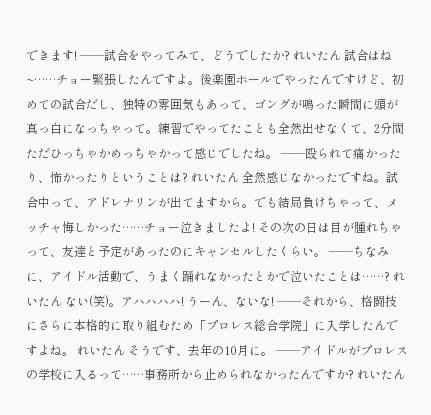できます! ――試合をやってみて、どうでしたか? れいたん 試合はね~……チョー緊張したんですよ。後楽園ホールでやったんですけど、初めての試合だし、独特の雰囲気もあって、ゴングが鳴った瞬間に頭が真っ白になっちゃって。練習でやってたことも全然出せなくて、2分間ただひっちゃかめっちゃかって感じでしたね。 ――殴られて痛かったり、怖かったりということは? れいたん 全然感じなかったですね。試合中って、アドレナリンが出てますから。でも結局負けちゃって、メッチャ悔しかった……チョー泣きましたよ! その次の日は目が腫れちゃって、友達と予定があったのにキャンセルしたくらい。 ――ちなみに、アイドル活動で、うまく踊れなかったとかで泣いたことは……? れいたん ない(笑)。アハハハハ! うーん、ないな! ――それから、格闘技にさらに本格的に取り組むため「プロレス総合学院」に入学したんですよね。 れいたん そうです、去年の10月に。 ――アイドルがプロレスの学校に入るって……事務所から止められなかったんですか? れいたん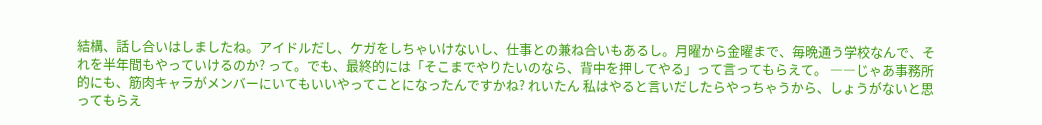結構、話し合いはしましたね。アイドルだし、ケガをしちゃいけないし、仕事との兼ね合いもあるし。月曜から金曜まで、毎晩通う学校なんで、それを半年間もやっていけるのか? って。でも、最終的には「そこまでやりたいのなら、背中を押してやる」って言ってもらえて。 ――じゃあ事務所的にも、筋肉キャラがメンバーにいてもいいやってことになったんですかね? れいたん 私はやると言いだしたらやっちゃうから、しょうがないと思ってもらえ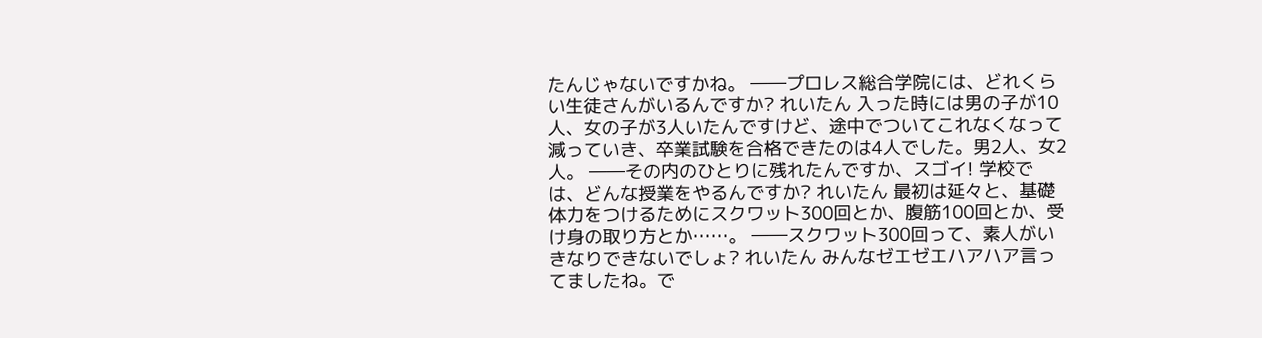たんじゃないですかね。 ――プロレス総合学院には、どれくらい生徒さんがいるんですか? れいたん 入った時には男の子が10人、女の子が3人いたんですけど、途中でついてこれなくなって減っていき、卒業試験を合格できたのは4人でした。男2人、女2人。 ――その内のひとりに残れたんですか、スゴイ! 学校では、どんな授業をやるんですか? れいたん 最初は延々と、基礎体力をつけるためにスクワット300回とか、腹筋100回とか、受け身の取り方とか……。 ――スクワット300回って、素人がいきなりできないでしょ? れいたん みんなゼエゼエハアハア言ってましたね。で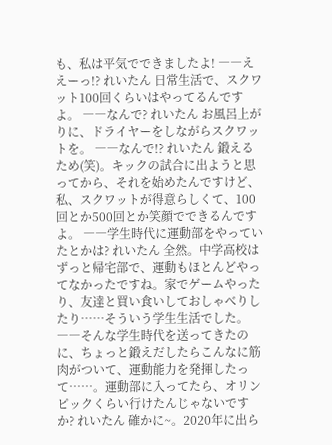も、私は平気でできましたよ! ――ええーっ!? れいたん 日常生活で、スクワット100回くらいはやってるんですよ。 ――なんで? れいたん お風呂上がりに、ドライヤーをしながらスクワットを。 ――なんで!? れいたん 鍛えるため(笑)。キックの試合に出ようと思ってから、それを始めたんですけど、私、スクワットが得意らしくて、100回とか500回とか笑顔でできるんですよ。 ――学生時代に運動部をやっていたとかは? れいたん 全然。中学高校はずっと帰宅部で、運動もほとんどやってなかったですね。家でゲームやったり、友達と買い食いしておしゃべりしたり……そういう学生生活でした。 ――そんな学生時代を送ってきたのに、ちょっと鍛えだしたらこんなに筋肉がついて、運動能力を発揮したって……。運動部に入ってたら、オリンピックくらい行けたんじゃないですか? れいたん 確かに~。2020年に出ら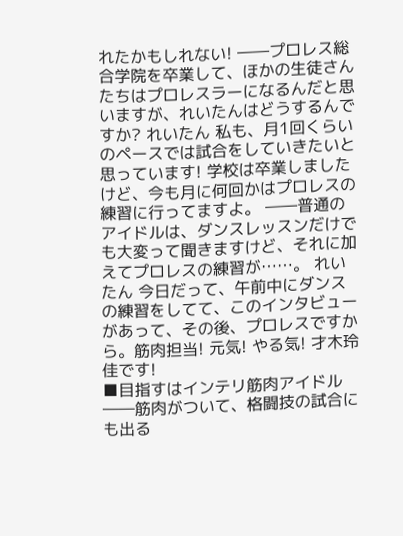れたかもしれない! ――プロレス総合学院を卒業して、ほかの生徒さんたちはプロレスラーになるんだと思いますが、れいたんはどうするんですか? れいたん 私も、月1回くらいのペースでは試合をしていきたいと思っています! 学校は卒業しましたけど、今も月に何回かはプロレスの練習に行ってますよ。 ――普通のアイドルは、ダンスレッスンだけでも大変って聞きますけど、それに加えてプロレスの練習が……。 れいたん 今日だって、午前中にダンスの練習をしてて、このインタビューがあって、その後、プロレスですから。筋肉担当! 元気! やる気! 才木玲佳です!
■目指すはインテリ筋肉アイドル ――筋肉がついて、格闘技の試合にも出る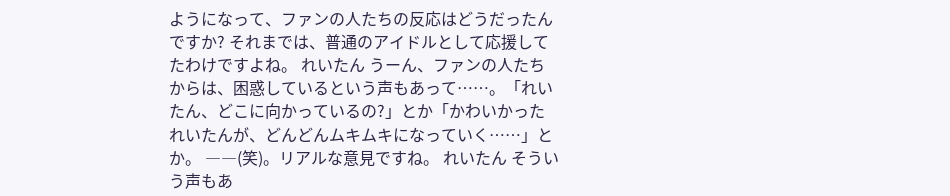ようになって、ファンの人たちの反応はどうだったんですか? それまでは、普通のアイドルとして応援してたわけですよね。 れいたん うーん、ファンの人たちからは、困惑しているという声もあって……。「れいたん、どこに向かっているの?」とか「かわいかったれいたんが、どんどんムキムキになっていく……」とか。 ――(笑)。リアルな意見ですね。 れいたん そういう声もあ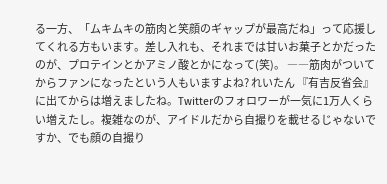る一方、「ムキムキの筋肉と笑顔のギャップが最高だね」って応援してくれる方もいます。差し入れも、それまでは甘いお菓子とかだったのが、プロテインとかアミノ酸とかになって(笑)。 ――筋肉がついてからファンになったという人もいますよね? れいたん 『有吉反省会』に出てからは増えましたね。Twitterのフォロワーが一気に1万人くらい増えたし。複雑なのが、アイドルだから自撮りを載せるじゃないですか、でも顔の自撮り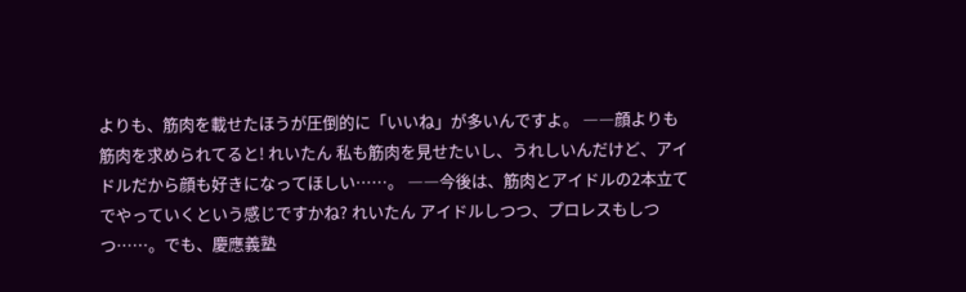よりも、筋肉を載せたほうが圧倒的に「いいね」が多いんですよ。 ――顔よりも筋肉を求められてると! れいたん 私も筋肉を見せたいし、うれしいんだけど、アイドルだから顔も好きになってほしい……。 ――今後は、筋肉とアイドルの2本立てでやっていくという感じですかね? れいたん アイドルしつつ、プロレスもしつつ……。でも、慶應義塾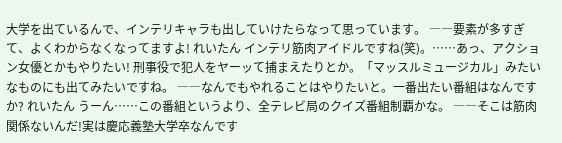大学を出ているんで、インテリキャラも出していけたらなって思っています。 ――要素が多すぎて、よくわからなくなってますよ! れいたん インテリ筋肉アイドルですね(笑)。……あっ、アクション女優とかもやりたい! 刑事役で犯人をヤーッて捕まえたりとか。「マッスルミュージカル」みたいなものにも出てみたいですね。 ――なんでもやれることはやりたいと。一番出たい番組はなんですか? れいたん うーん……この番組というより、全テレビ局のクイズ番組制覇かな。 ――そこは筋肉関係ないんだ!実は慶応義塾大学卒なんです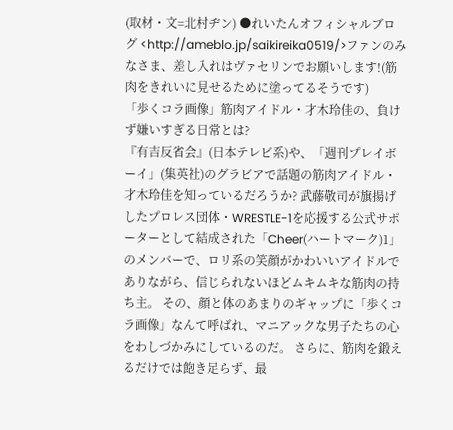(取材・文=北村ヂン) ●れいたんオフィシャルブログ <http://ameblo.jp/saikireika0519/>ファンのみなさま、差し入れはヴァセリンでお願いします!(筋肉をきれいに見せるために塗ってるそうです)
「歩くコラ画像」筋肉アイドル・才木玲佳の、負けず嫌いすぎる日常とは?
『有吉反省会』(日本テレビ系)や、「週刊プレイボーイ」(集英社)のグラビアで話題の筋肉アイドル・才木玲佳を知っているだろうか? 武藤敬司が旗揚げしたプロレス団体・WRESTLE-1を応援する公式サポーターとして結成された「Cheer(ハートマーク)1」のメンバーで、ロリ系の笑顔がかわいいアイドルでありながら、信じられないほどムキムキな筋肉の持ち主。 その、顔と体のあまりのギャップに「歩くコラ画像」なんて呼ばれ、マニアックな男子たちの心をわしづかみにしているのだ。 さらに、筋肉を鍛えるだけでは飽き足らず、最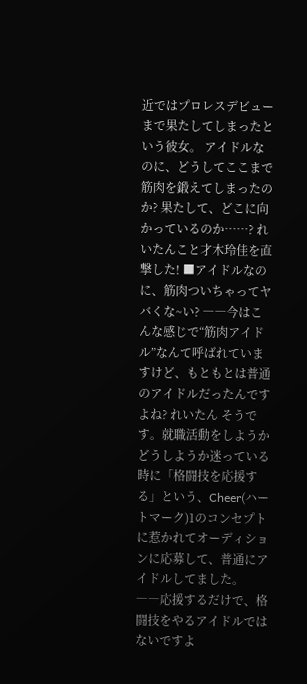近ではプロレスデビューまで果たしてしまったという彼女。 アイドルなのに、どうしてここまで筋肉を鍛えてしまったのか? 果たして、どこに向かっているのか……? れいたんこと才木玲佳を直撃した! ■アイドルなのに、筋肉ついちゃってヤバくな~い? ――今はこんな感じで“筋肉アイドル”なんて呼ばれていますけど、もともとは普通のアイドルだったんですよね? れいたん そうです。就職活動をしようかどうしようか迷っている時に「格闘技を応援する」という、Cheer(ハートマーク)1のコンセプトに惹かれてオーディションに応募して、普通にアイドルしてました。 ――応援するだけで、格闘技をやるアイドルではないですよ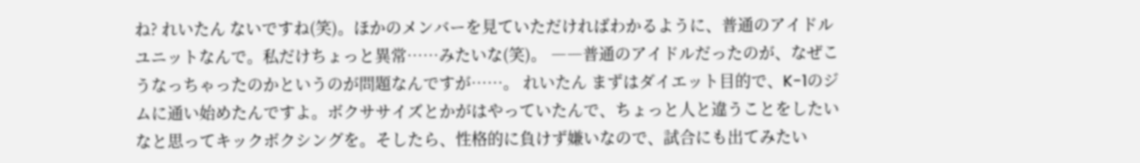ね? れいたん ないですね(笑)。ほかのメンバーを見ていただければわかるように、普通のアイドルユニットなんで。私だけちょっと異常……みたいな(笑)。 ――普通のアイドルだったのが、なぜこうなっちゃったのかというのが問題なんですが……。 れいたん まずはダイエット目的で、K-1のジムに通い始めたんですよ。ボクササイズとかがはやっていたんで、ちょっと人と違うことをしたいなと思ってキックボクシングを。そしたら、性格的に負けず嫌いなので、試合にも出てみたい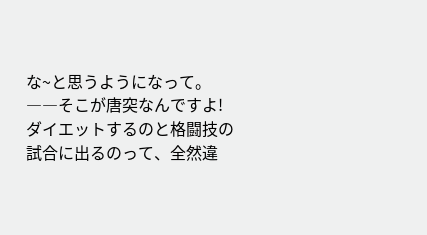な~と思うようになって。 ――そこが唐突なんですよ! ダイエットするのと格闘技の試合に出るのって、全然違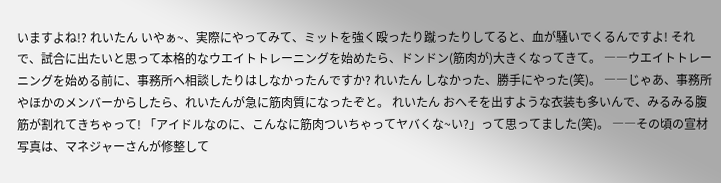いますよね!? れいたん いやぁ~、実際にやってみて、ミットを強く殴ったり蹴ったりしてると、血が騒いでくるんですよ! それで、試合に出たいと思って本格的なウエイトトレーニングを始めたら、ドンドン(筋肉が)大きくなってきて。 ――ウエイトトレーニングを始める前に、事務所へ相談したりはしなかったんですか? れいたん しなかった、勝手にやった(笑)。 ――じゃあ、事務所やほかのメンバーからしたら、れいたんが急に筋肉質になったぞと。 れいたん おへそを出すような衣装も多いんで、みるみる腹筋が割れてきちゃって! 「アイドルなのに、こんなに筋肉ついちゃってヤバくな~い?」って思ってました(笑)。 ――その頃の宣材写真は、マネジャーさんが修整して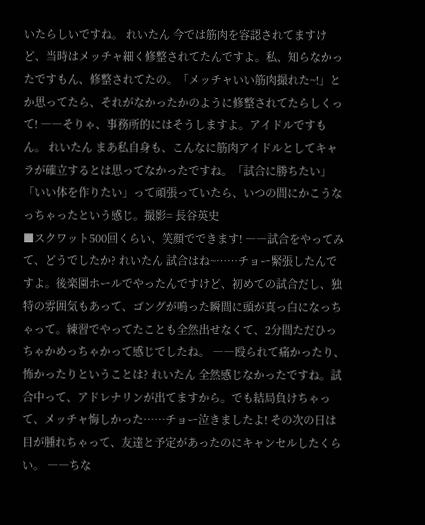いたらしいですね。 れいたん 今では筋肉を容認されてますけど、当時はメッチャ細く修整されてたんですよ。私、知らなかったですもん、修整されてたの。「メッチャいい筋肉撮れた~!」とか思ってたら、それがなかったかのように修整されてたらしくって! ――そりゃ、事務所的にはそうしますよ。アイドルですもん。 れいたん まあ私自身も、こんなに筋肉アイドルとしてキャラが確立するとは思ってなかったですね。「試合に勝ちたい」「いい体を作りたい」って頑張っていたら、いつの間にかこうなっちゃったという感じ。撮影= 長谷英史
■スクワット500回くらい、笑顔でできます! ――試合をやってみて、どうでしたか? れいたん 試合はね~……チョー緊張したんですよ。後楽園ホールでやったんですけど、初めての試合だし、独特の雰囲気もあって、ゴングが鳴った瞬間に頭が真っ白になっちゃって。練習でやってたことも全然出せなくて、2分間ただひっちゃかめっちゃかって感じでしたね。 ――殴られて痛かったり、怖かったりということは? れいたん 全然感じなかったですね。試合中って、アドレナリンが出てますから。でも結局負けちゃって、メッチャ悔しかった……チョー泣きましたよ! その次の日は目が腫れちゃって、友達と予定があったのにキャンセルしたくらい。 ――ちな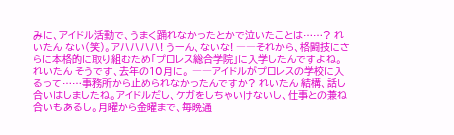みに、アイドル活動で、うまく踊れなかったとかで泣いたことは……? れいたん ない(笑)。アハハハハ! うーん、ないな! ――それから、格闘技にさらに本格的に取り組むため「プロレス総合学院」に入学したんですよね。 れいたん そうです、去年の10月に。 ――アイドルがプロレスの学校に入るって……事務所から止められなかったんですか? れいたん 結構、話し合いはしましたね。アイドルだし、ケガをしちゃいけないし、仕事との兼ね合いもあるし。月曜から金曜まで、毎晩通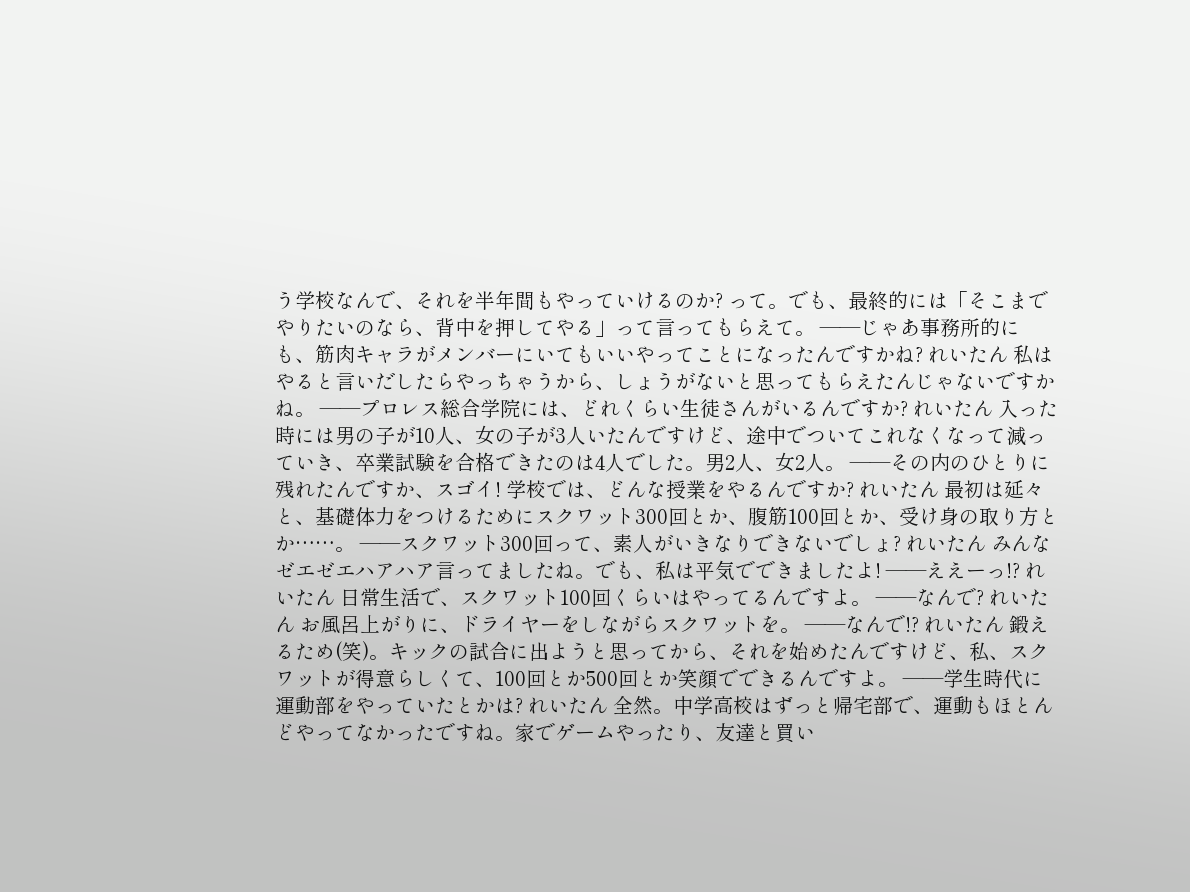う学校なんで、それを半年間もやっていけるのか? って。でも、最終的には「そこまでやりたいのなら、背中を押してやる」って言ってもらえて。 ――じゃあ事務所的にも、筋肉キャラがメンバーにいてもいいやってことになったんですかね? れいたん 私はやると言いだしたらやっちゃうから、しょうがないと思ってもらえたんじゃないですかね。 ――プロレス総合学院には、どれくらい生徒さんがいるんですか? れいたん 入った時には男の子が10人、女の子が3人いたんですけど、途中でついてこれなくなって減っていき、卒業試験を合格できたのは4人でした。男2人、女2人。 ――その内のひとりに残れたんですか、スゴイ! 学校では、どんな授業をやるんですか? れいたん 最初は延々と、基礎体力をつけるためにスクワット300回とか、腹筋100回とか、受け身の取り方とか……。 ――スクワット300回って、素人がいきなりできないでしょ? れいたん みんなゼエゼエハアハア言ってましたね。でも、私は平気でできましたよ! ――ええーっ!? れいたん 日常生活で、スクワット100回くらいはやってるんですよ。 ――なんで? れいたん お風呂上がりに、ドライヤーをしながらスクワットを。 ――なんで!? れいたん 鍛えるため(笑)。キックの試合に出ようと思ってから、それを始めたんですけど、私、スクワットが得意らしくて、100回とか500回とか笑顔でできるんですよ。 ――学生時代に運動部をやっていたとかは? れいたん 全然。中学高校はずっと帰宅部で、運動もほとんどやってなかったですね。家でゲームやったり、友達と買い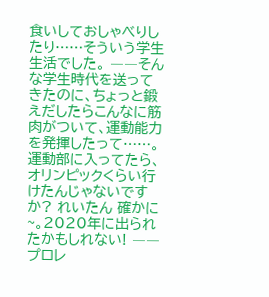食いしておしゃべりしたり……そういう学生生活でした。 ――そんな学生時代を送ってきたのに、ちょっと鍛えだしたらこんなに筋肉がついて、運動能力を発揮したって……。運動部に入ってたら、オリンピックくらい行けたんじゃないですか? れいたん 確かに~。2020年に出られたかもしれない! ――プロレ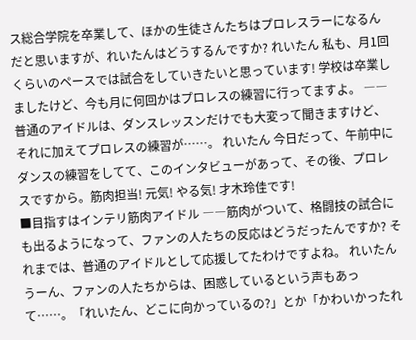ス総合学院を卒業して、ほかの生徒さんたちはプロレスラーになるんだと思いますが、れいたんはどうするんですか? れいたん 私も、月1回くらいのペースでは試合をしていきたいと思っています! 学校は卒業しましたけど、今も月に何回かはプロレスの練習に行ってますよ。 ――普通のアイドルは、ダンスレッスンだけでも大変って聞きますけど、それに加えてプロレスの練習が……。 れいたん 今日だって、午前中にダンスの練習をしてて、このインタビューがあって、その後、プロレスですから。筋肉担当! 元気! やる気! 才木玲佳です!
■目指すはインテリ筋肉アイドル ――筋肉がついて、格闘技の試合にも出るようになって、ファンの人たちの反応はどうだったんですか? それまでは、普通のアイドルとして応援してたわけですよね。 れいたん うーん、ファンの人たちからは、困惑しているという声もあって……。「れいたん、どこに向かっているの?」とか「かわいかったれ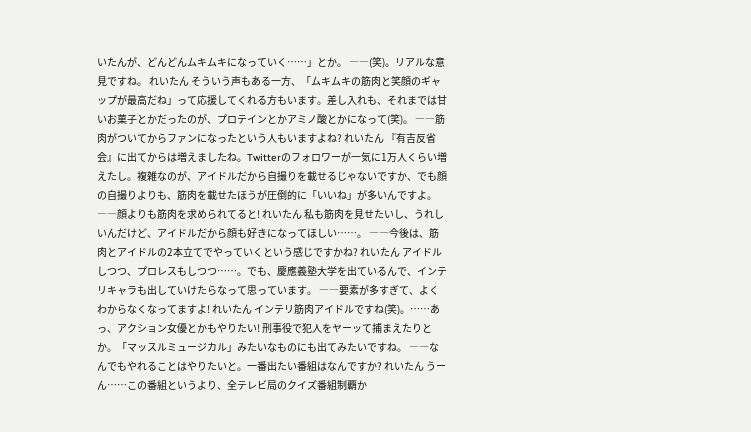いたんが、どんどんムキムキになっていく……」とか。 ――(笑)。リアルな意見ですね。 れいたん そういう声もある一方、「ムキムキの筋肉と笑顔のギャップが最高だね」って応援してくれる方もいます。差し入れも、それまでは甘いお菓子とかだったのが、プロテインとかアミノ酸とかになって(笑)。 ――筋肉がついてからファンになったという人もいますよね? れいたん 『有吉反省会』に出てからは増えましたね。Twitterのフォロワーが一気に1万人くらい増えたし。複雑なのが、アイドルだから自撮りを載せるじゃないですか、でも顔の自撮りよりも、筋肉を載せたほうが圧倒的に「いいね」が多いんですよ。 ――顔よりも筋肉を求められてると! れいたん 私も筋肉を見せたいし、うれしいんだけど、アイドルだから顔も好きになってほしい……。 ――今後は、筋肉とアイドルの2本立てでやっていくという感じですかね? れいたん アイドルしつつ、プロレスもしつつ……。でも、慶應義塾大学を出ているんで、インテリキャラも出していけたらなって思っています。 ――要素が多すぎて、よくわからなくなってますよ! れいたん インテリ筋肉アイドルですね(笑)。……あっ、アクション女優とかもやりたい! 刑事役で犯人をヤーッて捕まえたりとか。「マッスルミュージカル」みたいなものにも出てみたいですね。 ――なんでもやれることはやりたいと。一番出たい番組はなんですか? れいたん うーん……この番組というより、全テレビ局のクイズ番組制覇か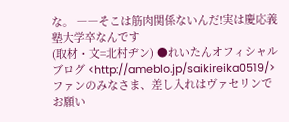な。 ――そこは筋肉関係ないんだ!実は慶応義塾大学卒なんです
(取材・文=北村ヂン) ●れいたんオフィシャルブログ <http://ameblo.jp/saikireika0519/>ファンのみなさま、差し入れはヴァセリンでお願い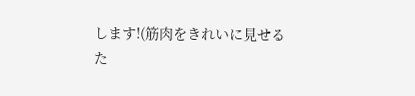します!(筋肉をきれいに見せるた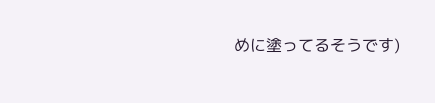めに塗ってるそうです)